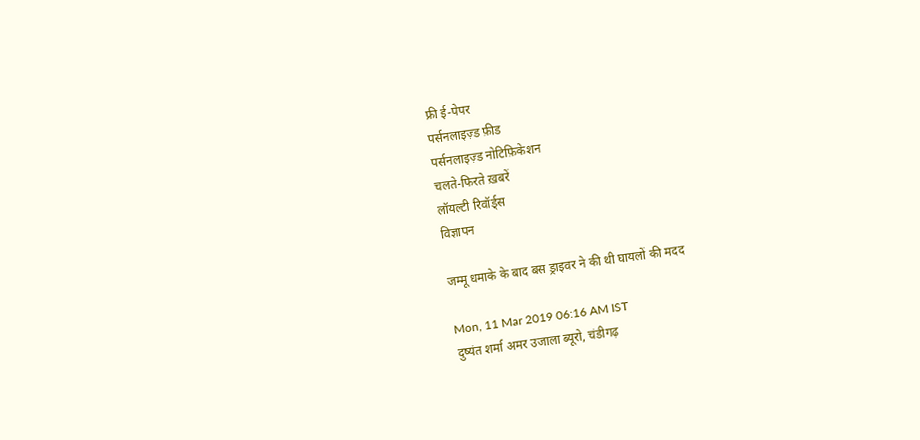फ्री ई-पेपर
पर्सनलाइज़्ड फ़ीड
पर्सनलाइज़्ड नोटिफ़िकेशन
चलते-फिरते ख़बरें
लॉयल्टी रिवॉर्ड्स
विज्ञापन

जम्मू धमाके के बाद बस ड्राइवर ने की थी घायलों की मदद

Mon, 11 Mar 2019 06:16 AM IST
दुष्यंत शर्मा अमर उजाला ब्यूरो, चंडीगढ़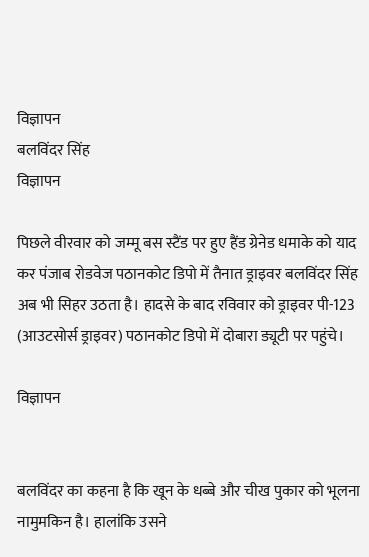विज्ञापन
बलविंदर सिंह
विज्ञापन

पिछले वीरवार को जम्मू बस स्टैंड पर हुए हैंड ग्रेनेड धमाके को याद कर पंजाब रोडवेज पठानकोट डिपो में तैनात ड्राइवर बलविंदर सिंह अब भी सिहर उठता है। हादसे के बाद रविवार को ड्राइवर पी-123 (आउटसोर्स ड्राइवर) पठानकोट डिपो में दोबारा ड्यूटी पर पहुंचे।

विज्ञापन


बलविंदर का कहना है कि खून के धब्बे और चीख पुकार को भूलना नामुमकिन है। हालांकि उसने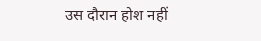उस दौरान होश नहीं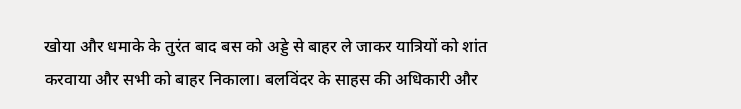खोया और धमाके के तुरंत बाद बस को अड्डे से बाहर ले जाकर यात्रियों को शांत करवाया और सभी को बाहर निकाला। बलविंदर के साहस की अधिकारी और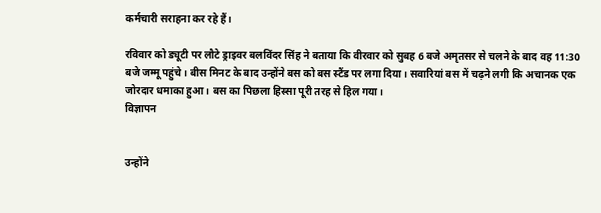कर्मचारी सराहना कर रहे हैं।

रविवार को ड्यूटी पर लौटे ड्राइवर बलविंदर सिंह ने बताया कि वीरवार को सुबह 6 बजे अमृतसर से चलने के बाद वह 11:30 बजे जम्मू पहुंचे। बीस मिनट के बाद उन्होंने बस को बस स्टैंड पर लगा दिया। सवारियां बस में चढ़ने लगी कि अचानक एक जोरदार धमाका हुआ। बस का पिछला हिस्सा पूरी तरह से हिल गया।
विज्ञापन


उन्होंने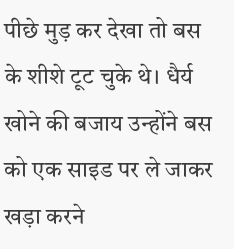पीछे मुड़ कर देखा तो बस के शीशे टूट चुके थे। धैर्य खोने की बजाय उन्होंने बस को एक साइड पर ले जाकर खड़ा करने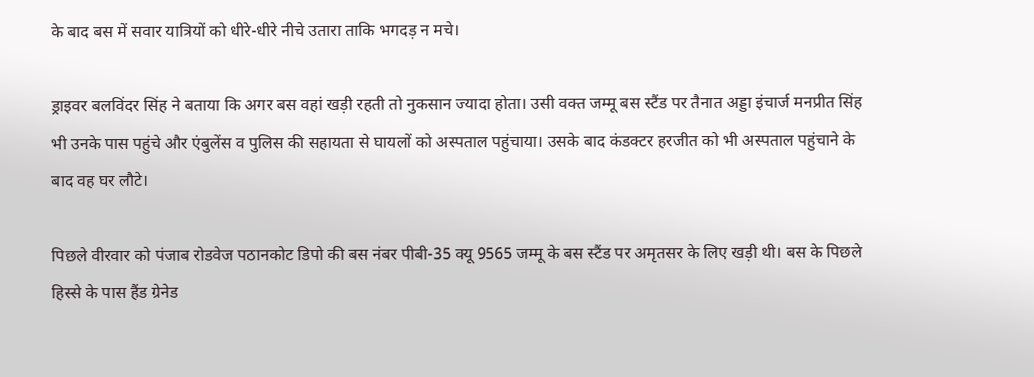के बाद बस में सवार यात्रियों को धीरे-धीरे नीचे उतारा ताकि भगदड़ न मचे।

ड्राइवर बलविंदर सिंह ने बताया कि अगर बस वहां खड़ी रहती तो नुकसान ज्यादा होता। उसी वक्त जम्मू बस स्टैंड पर तैनात अड्डा इंचार्ज मनप्रीत सिंह भी उनके पास पहुंचे और एंबुलेंस व पुलिस की सहायता से घायलों को अस्पताल पहुंचाया। उसके बाद कंडक्टर हरजीत को भी अस्पताल पहुंचाने के बाद वह घर लौटे।

पिछले वीरवार को पंजाब रोडवेज पठानकोट डिपो की बस नंबर पीबी-35 क्यू 9565 जम्मू के बस स्टैंड पर अमृतसर के लिए खड़ी थी। बस के पिछले हिस्से के पास हैंड ग्रेनेड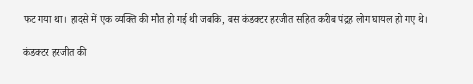फट गया था। हादसे में एक व्यक्ति की मौत हो गई थी जबकि, बस कंडक्टर हरजीत सहित करीब पंद्रह लोग घायल हो गए थे।

कंडक्टर हरजीत की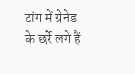टांग में ग्रेनेड के छर्रे लगे हैं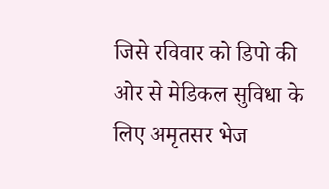जिसे रविवार को डिपो की ओर से मेडिकल सुविधा के लिए अमृतसर भेज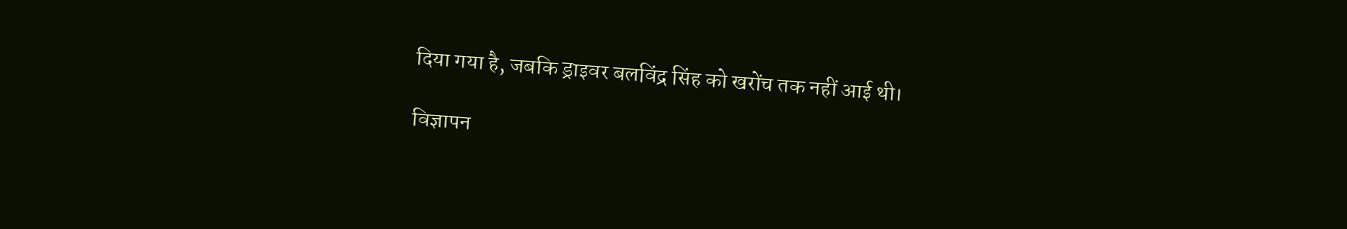दिया गया है, जबकि ड्राइवर बलविंद्र सिंह को खरोंच तक नहीं आई थी।

विज्ञापन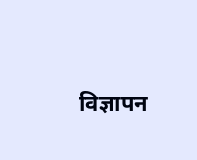विज्ञापन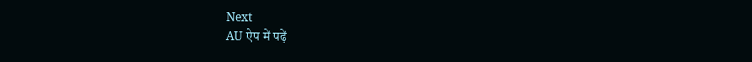Next
AU ऐप में पढ़ें